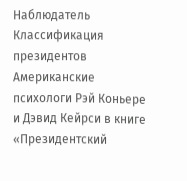Наблюдатель
Классификация президентов
Американские психологи Рэй Коньере и Дэвид Кейрси в книге «Президентский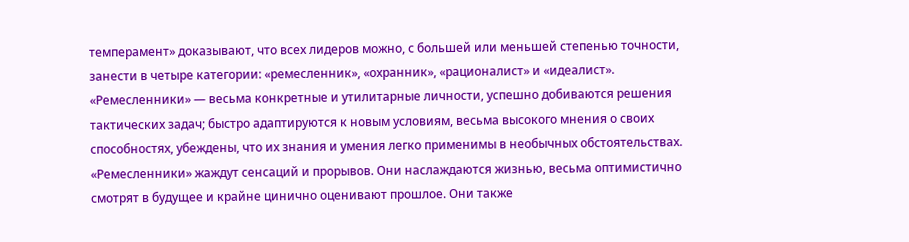темперамент» доказывают, что всех лидеров можно, с большей или меньшей степенью точности, занести в четыре категории: «ремесленник», «охранник», «рационалист» и «идеалист».
«Ремесленники» — весьма конкретные и утилитарные личности, успешно добиваются решения тактических задач; быстро адаптируются к новым условиям, весьма высокого мнения о своих способностях, убеждены, что их знания и умения легко применимы в необычных обстоятельствах. «Ремесленники» жаждут сенсаций и прорывов. Они наслаждаются жизнью, весьма оптимистично смотрят в будущее и крайне цинично оценивают прошлое. Они также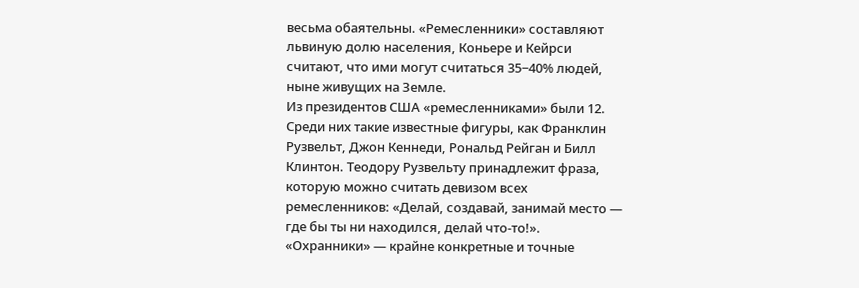весьма обаятельны. «Ремесленники» составляют львиную долю населения, Коньере и Кейрси считают, что ими могут считаться 35−40% людей, ныне живущих на Земле.
Из президентов США «ремесленниками» были 12. Среди них такие известные фигуры, как Франклин Рузвельт, Джон Кеннеди, Рональд Рейган и Билл Клинтон. Теодору Рузвельту принадлежит фраза, которую можно считать девизом всех ремесленников: «Делай, создавай, занимай место — где бы ты ни находился, делай что-то!».
«Охранники» — крайне конкретные и точные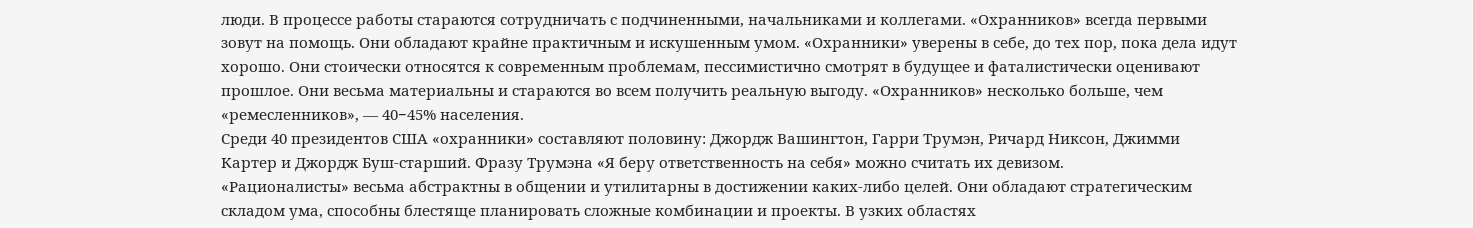люди. В процессе работы стараются сотрудничать с подчиненными, начальниками и коллегами. «Охранников» всегда первыми зовут на помощь. Они обладают крайне практичным и искушенным умом. «Охранники» уверены в себе, до тех пор, пока дела идут хорошо. Они стоически относятся к современным проблемам, пессимистично смотрят в будущее и фаталистически оценивают прошлое. Они весьма материальны и стараются во всем получить реальную выгоду. «Охранников» несколько больше, чем «ремесленников», — 40−45% населения.
Среди 40 президентов США «охранники» составляют половину: Джордж Вашингтон, Гарри Трумэн, Ричард Никсон, Джимми Картер и Джордж Буш-старший. Фразу Трумэна «Я беру ответственность на себя» можно считать их девизом.
«Рационалисты» весьма абстрактны в общении и утилитарны в достижении каких-либо целей. Они обладают стратегическим складом ума, способны блестяще планировать сложные комбинации и проекты. В узких областях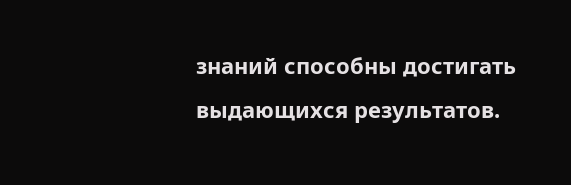знаний способны достигать выдающихся результатов.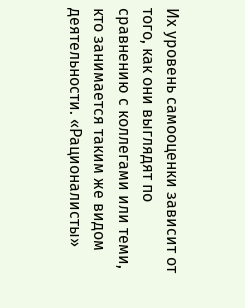Их уровень самооценки зависит от того, как они выглядят по сравнению с коллегами или теми, кто занимается таким же видом деятельности. «Рационалисты»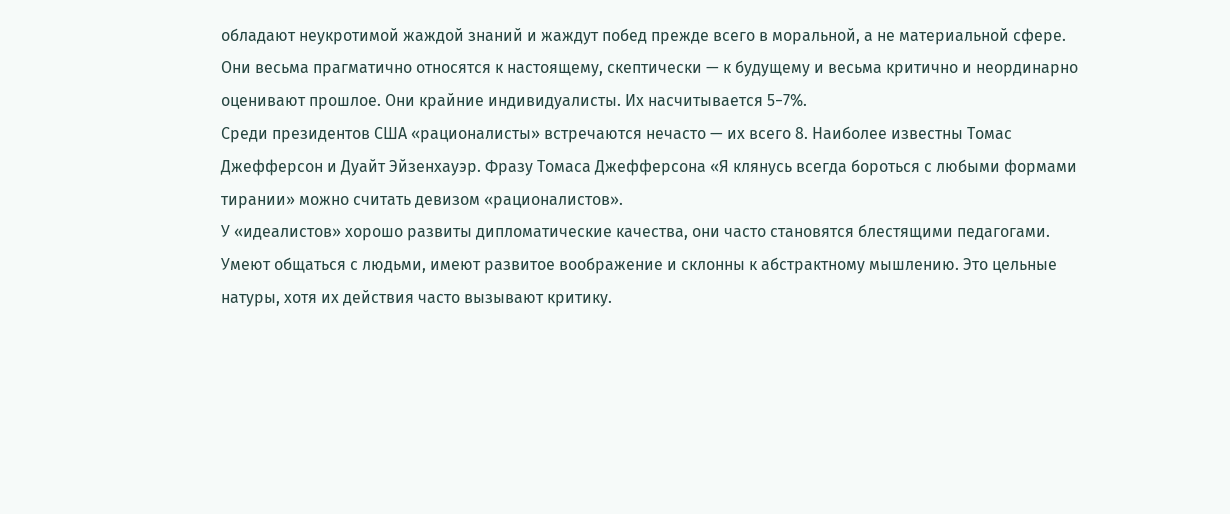обладают неукротимой жаждой знаний и жаждут побед прежде всего в моральной, а не материальной сфере. Они весьма прагматично относятся к настоящему, скептически — к будущему и весьма критично и неординарно оценивают прошлое. Они крайние индивидуалисты. Их насчитывается 5−7%.
Среди президентов США «рационалисты» встречаются нечасто — их всего 8. Наиболее известны Томас Джефферсон и Дуайт Эйзенхауэр. Фразу Томаса Джефферсона «Я клянусь всегда бороться с любыми формами тирании» можно считать девизом «рационалистов».
У «идеалистов» хорошо развиты дипломатические качества, они часто становятся блестящими педагогами. Умеют общаться с людьми, имеют развитое воображение и склонны к абстрактному мышлению. Это цельные натуры, хотя их действия часто вызывают критику.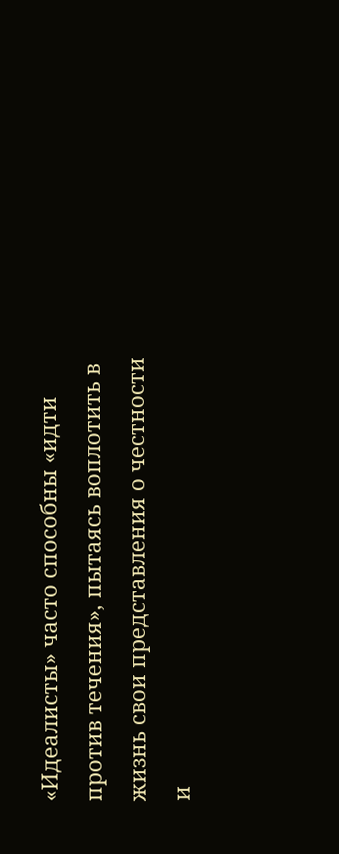«Идеалисты» часто способны «идти против течения», пытаясь воплотить в жизнь свои представления о честности и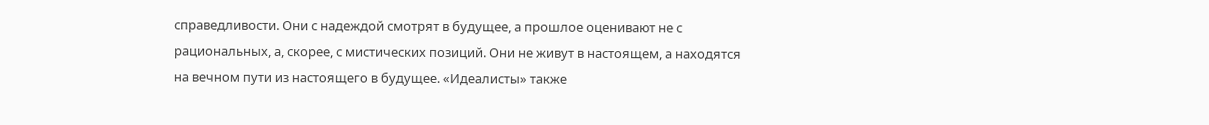справедливости. Они с надеждой смотрят в будущее, а прошлое оценивают не с рациональных, а, скорее, с мистических позиций. Они не живут в настоящем, а находятся на вечном пути из настоящего в будущее. «Идеалисты» также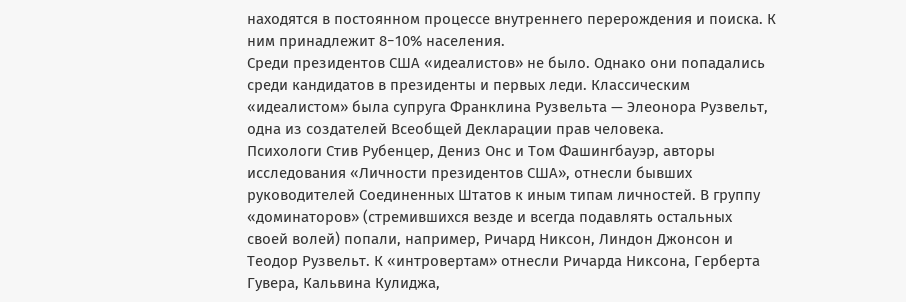находятся в постоянном процессе внутреннего перерождения и поиска. К ним принадлежит 8−10% населения.
Среди президентов США «идеалистов» не было. Однако они попадались среди кандидатов в президенты и первых леди. Классическим «идеалистом» была супруга Франклина Рузвельта — Элеонора Рузвельт, одна из создателей Всеобщей Декларации прав человека.
Психологи Стив Рубенцер, Дениз Онс и Том Фашингбауэр, авторы исследования «Личности президентов США», отнесли бывших руководителей Соединенных Штатов к иным типам личностей. В группу «доминаторов» (стремившихся везде и всегда подавлять остальных своей волей) попали, например, Ричард Никсон, Линдон Джонсон и Теодор Рузвельт. К «интровертам» отнесли Ричарда Никсона, Герберта Гувера, Кальвина Кулиджа,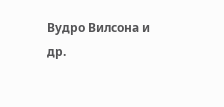Вудро Вилсона и др.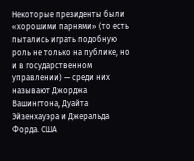Некоторые президенты были «хорошими парнями» (то есть пытались играть подобную роль не только на публике, но и в государственном управлении) — среди них называют Джорджа Вашингтона, Дуайта Эйзенхауэра и Джеральда Форда. США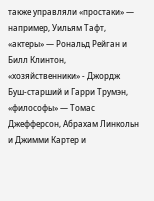также управляли «простаки» — например, Уильям Тафт, «актеры» — Рональд Рейган и Билл Клинтон, «хозяйственники» - Джордж Буш-старший и Гарри Трумэн, «философы» — Томас Джефферсон, Абрахам Линкольн и Джимми Картер и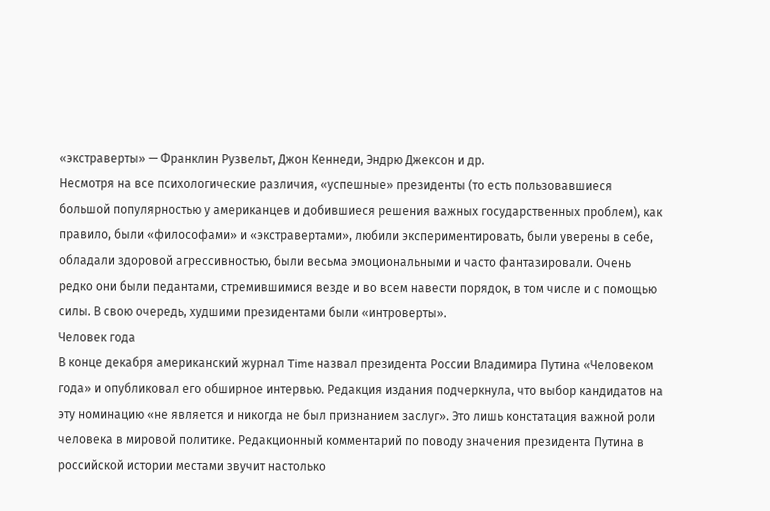«экстраверты» — Франклин Рузвельт, Джон Кеннеди, Эндрю Джексон и др.
Несмотря на все психологические различия, «успешные» президенты (то есть пользовавшиеся большой популярностью у американцев и добившиеся решения важных государственных проблем), как правило, были «философами» и «экстравертами», любили экспериментировать, были уверены в себе, обладали здоровой агрессивностью, были весьма эмоциональными и часто фантазировали. Очень редко они были педантами, стремившимися везде и во всем навести порядок, в том числе и с помощью силы. В свою очередь, худшими президентами были «интроверты».
Человек года
В конце декабря американский журнал Time назвал президента России Владимира Путина «Человеком года» и опубликовал его обширное интервью. Редакция издания подчеркнула, что выбор кандидатов на эту номинацию «не является и никогда не был признанием заслуг». Это лишь констатация важной роли человека в мировой политике. Редакционный комментарий по поводу значения президента Путина в российской истории местами звучит настолько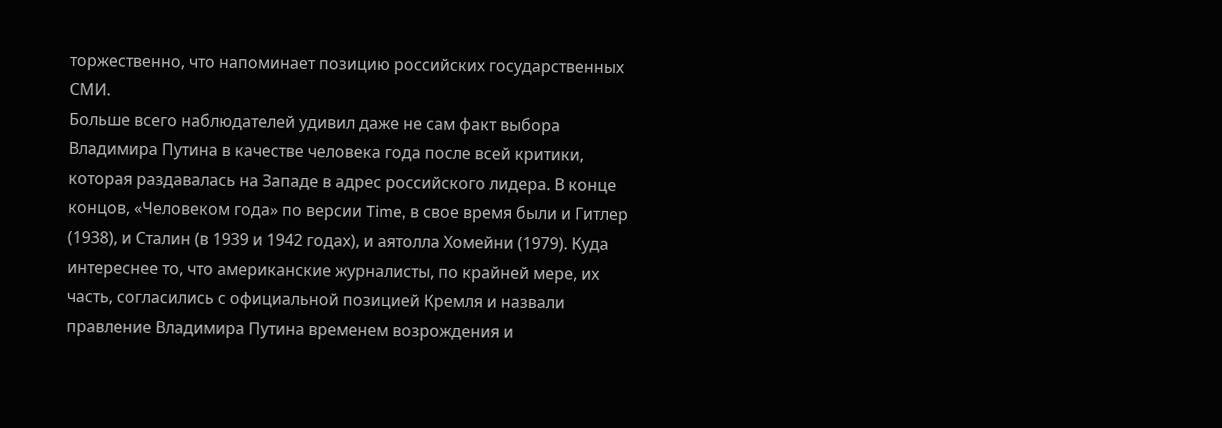торжественно, что напоминает позицию российских государственных СМИ.
Больше всего наблюдателей удивил даже не сам факт выбора Владимира Путина в качестве человека года после всей критики, которая раздавалась на Западе в адрес российского лидера. В конце концов, «Человеком года» по версии Time, в свое время были и Гитлер (1938), и Сталин (в 1939 и 1942 годах), и аятолла Хомейни (1979). Куда интереснее то, что американские журналисты, по крайней мере, их часть, согласились с официальной позицией Кремля и назвали правление Владимира Путина временем возрождения и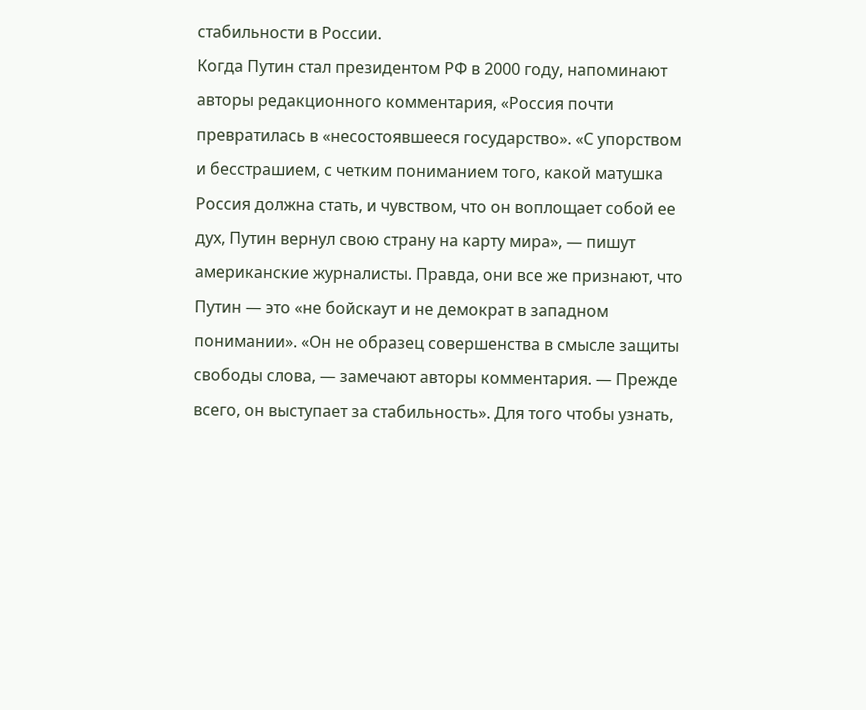стабильности в России.
Когда Путин стал президентом РФ в 2000 году, напоминают авторы редакционного комментария, «Россия почти превратилась в «несостоявшееся государство». «С упорством и бесстрашием, с четким пониманием того, какой матушка Россия должна стать, и чувством, что он воплощает собой ее дух, Путин вернул свою страну на карту мира», — пишут американские журналисты. Правда, они все же признают, что Путин — это «не бойскаут и не демократ в западном понимании». «Он не образец совершенства в смысле защиты свободы слова, — замечают авторы комментария. — Прежде всего, он выступает за стабильность». Для того чтобы узнать,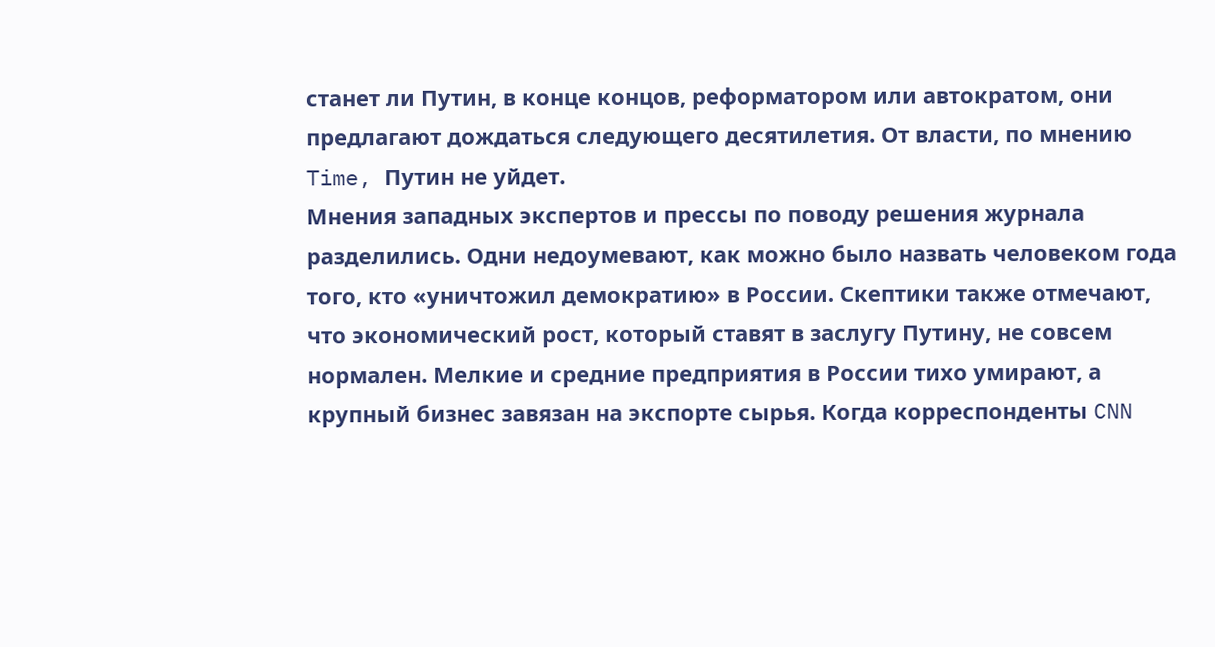станет ли Путин, в конце концов, реформатором или автократом, они предлагают дождаться следующего десятилетия. От власти, по мнению Time, Путин не уйдет.
Мнения западных экспертов и прессы по поводу решения журнала разделились. Одни недоумевают, как можно было назвать человеком года того, кто «уничтожил демократию» в России. Скептики также отмечают, что экономический рост, который ставят в заслугу Путину, не совсем нормален. Мелкие и средние предприятия в России тихо умирают, а крупный бизнес завязан на экспорте сырья. Когда корреспонденты CNN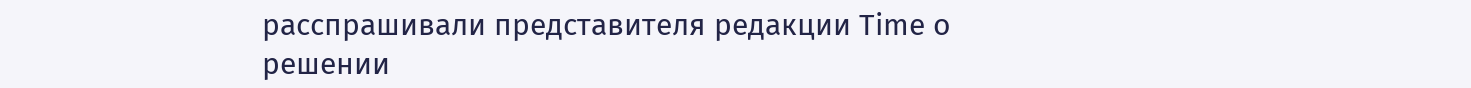расспрашивали представителя редакции Time о решении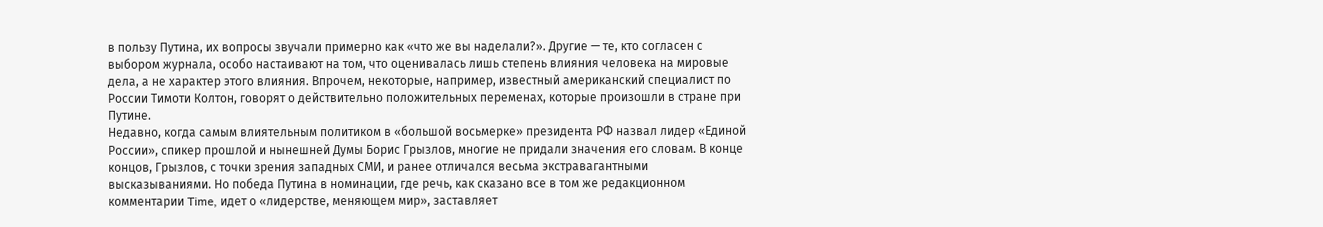в пользу Путина, их вопросы звучали примерно как «что же вы наделали?». Другие — те, кто согласен с выбором журнала, особо настаивают на том, что оценивалась лишь степень влияния человека на мировые дела, а не характер этого влияния. Впрочем, некоторые, например, известный американский специалист по России Тимоти Колтон, говорят о действительно положительных переменах, которые произошли в стране при Путине.
Недавно, когда самым влиятельным политиком в «большой восьмерке» президента РФ назвал лидер «Единой России», спикер прошлой и нынешней Думы Борис Грызлов, многие не придали значения его словам. В конце концов, Грызлов, с точки зрения западных СМИ, и ранее отличался весьма экстравагантными высказываниями. Но победа Путина в номинации, где речь, как сказано все в том же редакционном комментарии Time, идет о «лидерстве, меняющем мир», заставляет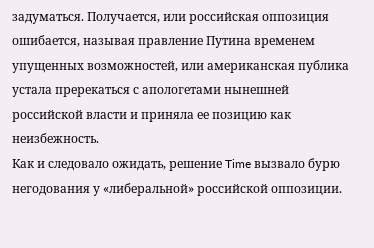задуматься. Получается, или российская оппозиция ошибается, называя правление Путина временем упущенных возможностей, или американская публика устала пререкаться с апологетами нынешней российской власти и приняла ее позицию как неизбежность.
Как и следовало ожидать, решение Time вызвало бурю негодования у «либеральной» российской оппозиции.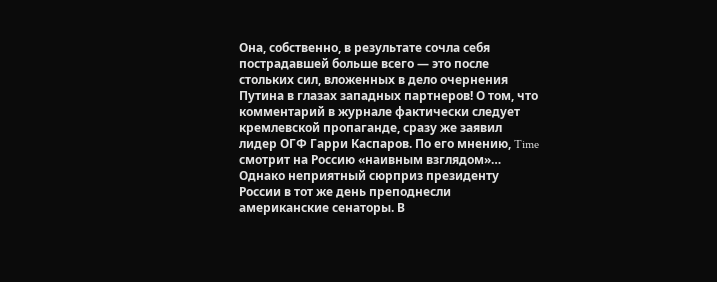Она, собственно, в результате сочла себя пострадавшей больше всего — это после стольких сил, вложенных в дело очернения Путина в глазах западных партнеров! О том, что комментарий в журнале фактически следует кремлевской пропаганде, сразу же заявил лидер ОГФ Гарри Каспаров. По его мнению, Time смотрит на Россию «наивным взглядом»…
Однако неприятный сюрприз президенту России в тот же день преподнесли американские сенаторы. В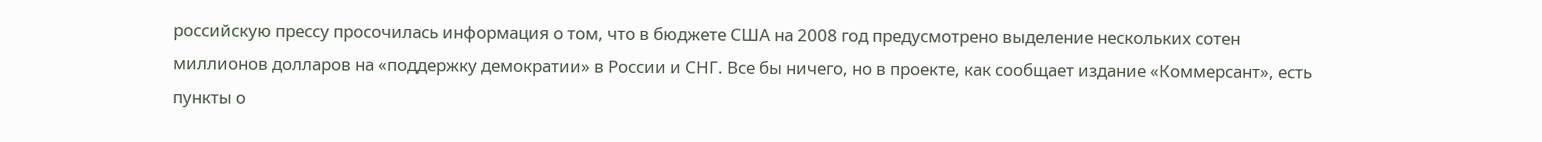российскую прессу просочилась информация о том, что в бюджете США на 2008 год предусмотрено выделение нескольких сотен миллионов долларов на «поддержку демократии» в России и СНГ. Все бы ничего, но в проекте, как сообщает издание «Коммерсант», есть пункты о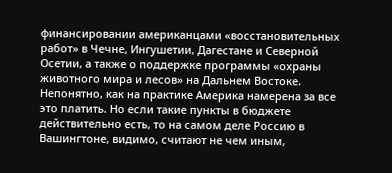финансировании американцами «восстановительных работ» в Чечне, Ингушетии, Дагестане и Северной Осетии, а также о поддержке программы «охраны животного мира и лесов» на Дальнем Востоке. Непонятно, как на практике Америка намерена за все это платить. Но если такие пункты в бюджете действительно есть, то на самом деле Россию в Вашингтоне, видимо, считают не чем иным,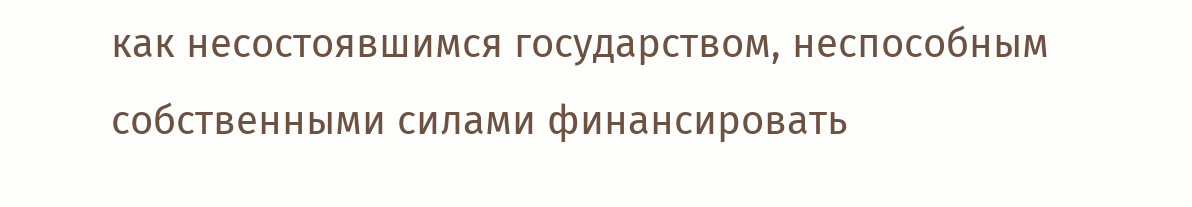как несостоявшимся государством, неспособным собственными силами финансировать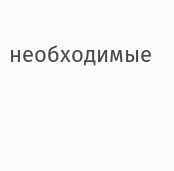необходимые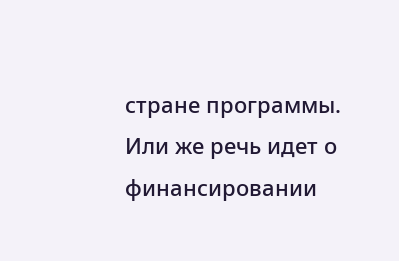стране программы.
Или же речь идет о финансировании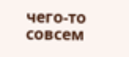чего-то совсем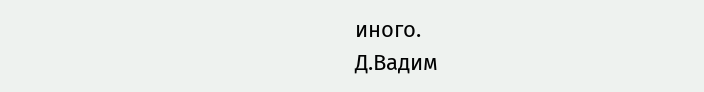иного.
Д.Вадим